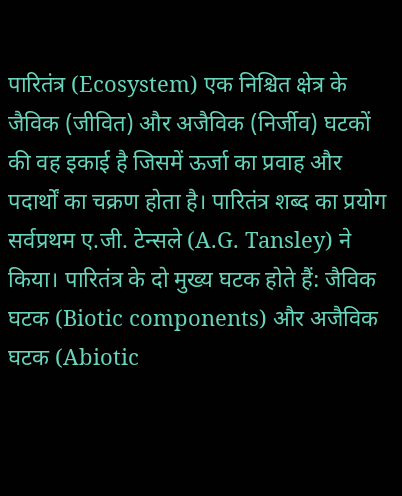पारितंत्र (Ecosystem) एक निश्चित क्षेत्र के जैविक (जीवित) और अजैविक (निर्जीव) घटकों की वह इकाई है जिसमें ऊर्जा का प्रवाह और पदार्थों का चक्रण होता है। पारितंत्र शब्द का प्रयोग सर्वप्रथम ए.जी. टेन्सले (A.G. Tansley) ने किया। पारितंत्र के दो मुख्य घटक होते हैं: जैविक घटक (Biotic components) और अजैविक घटक (Abiotic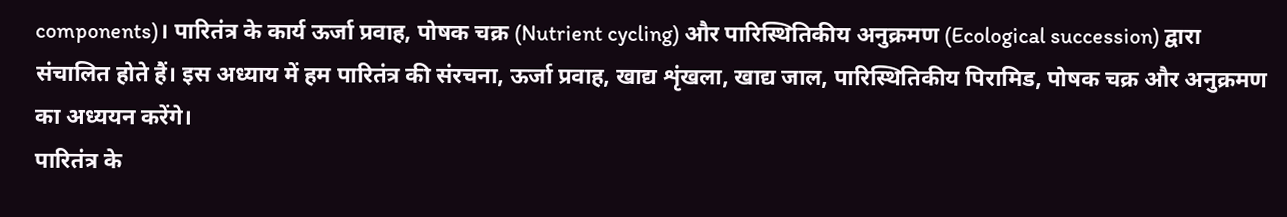components)। पारितंत्र के कार्य ऊर्जा प्रवाह, पोषक चक्र (Nutrient cycling) और पारिस्थितिकीय अनुक्रमण (Ecological succession) द्वारा संचालित होते हैं। इस अध्याय में हम पारितंत्र की संरचना, ऊर्जा प्रवाह, खाद्य शृंखला, खाद्य जाल, पारिस्थितिकीय पिरामिड, पोषक चक्र और अनुक्रमण का अध्ययन करेंगे।
पारितंत्र के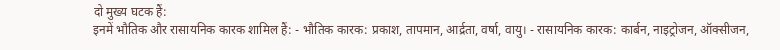दो मुख्य घटक हैं:
इनमें भौतिक और रासायनिक कारक शामिल हैं: - भौतिक कारक: प्रकाश, तापमान, आर्द्रता, वर्षा, वायु। - रासायनिक कारक: कार्बन, नाइट्रोजन, ऑक्सीजन,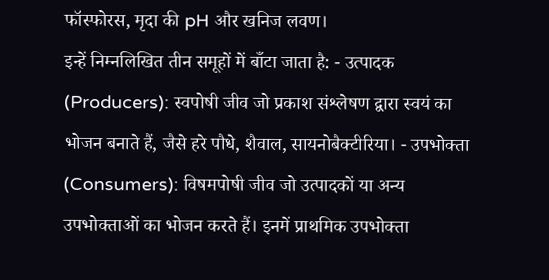फॉस्फोरस, मृदा की pH और खनिज लवण।
इन्हें निम्नलिखित तीन समूहों में बाँटा जाता है: - उत्पादक (Producers): स्वपोषी जीव जो प्रकाश संश्लेषण द्वारा स्वयं का भोजन बनाते हैं, जैसे हरे पौधे, शैवाल, सायनोबैक्टीरिया। - उपभोक्ता (Consumers): विषमपोषी जीव जो उत्पादकों या अन्य उपभोक्ताओं का भोजन करते हैं। इनमें प्राथमिक उपभोक्ता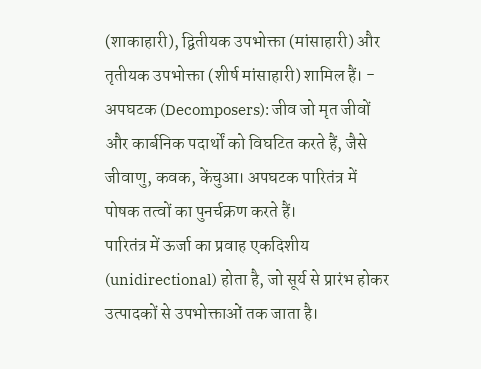(शाकाहारी), द्वितीयक उपभोक्ता (मांसाहारी) और तृतीयक उपभोक्ता (शीर्ष मांसाहारी) शामिल हैं। - अपघटक (Decomposers): जीव जो मृत जीवों और कार्बनिक पदार्थों को विघटित करते हैं, जैसे जीवाणु, कवक, केंचुआ। अपघटक पारितंत्र में पोषक तत्वों का पुनर्चक्रण करते हैं।
पारितंत्र में ऊर्जा का प्रवाह एकदिशीय (unidirectional) होता है, जो सूर्य से प्रारंभ होकर उत्पादकों से उपभोक्ताओं तक जाता है।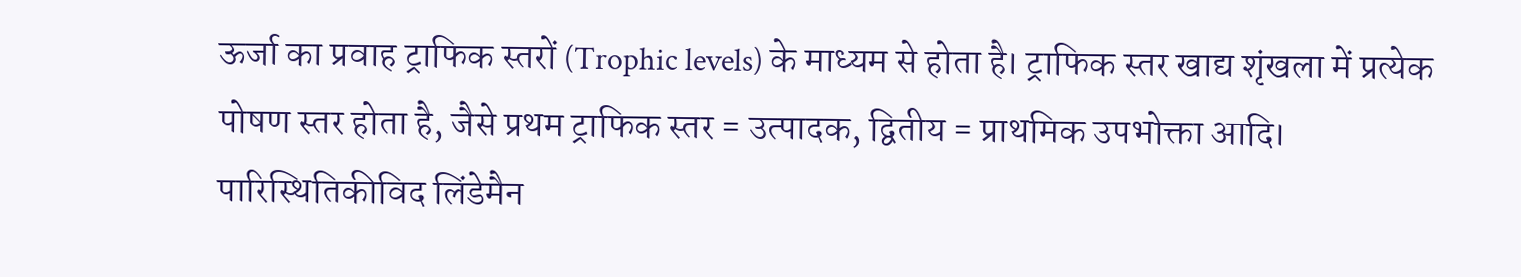ऊर्जा का प्रवाह ट्राफिक स्तरों (Trophic levels) के माध्यम से होता है। ट्राफिक स्तर खाद्य शृंखला में प्रत्येक पोषण स्तर होता है, जैसे प्रथम ट्राफिक स्तर = उत्पादक, द्वितीय = प्राथमिक उपभोक्ता आदि।
पारिस्थितिकीविद लिंडेमैन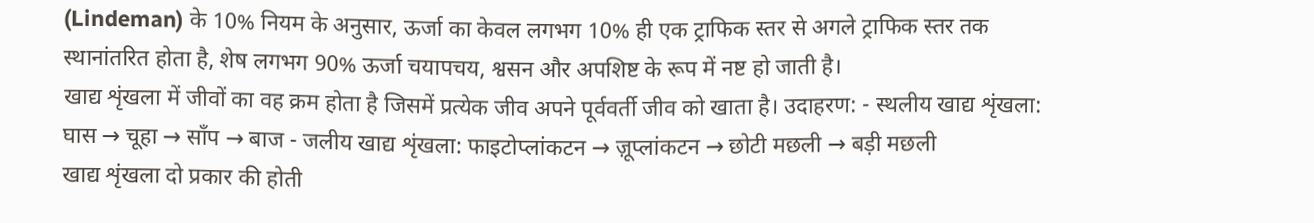(Lindeman) के 10% नियम के अनुसार, ऊर्जा का केवल लगभग 10% ही एक ट्राफिक स्तर से अगले ट्राफिक स्तर तक स्थानांतरित होता है, शेष लगभग 90% ऊर्जा चयापचय, श्वसन और अपशिष्ट के रूप में नष्ट हो जाती है।
खाद्य शृंखला में जीवों का वह क्रम होता है जिसमें प्रत्येक जीव अपने पूर्ववर्ती जीव को खाता है। उदाहरण: - स्थलीय खाद्य शृंखला: घास → चूहा → साँप → बाज - जलीय खाद्य शृंखला: फाइटोप्लांकटन → ज़ूप्लांकटन → छोटी मछली → बड़ी मछली
खाद्य शृंखला दो प्रकार की होती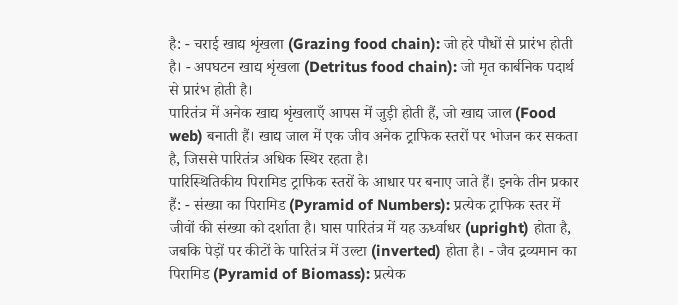है: - चराई खाद्य शृंखला (Grazing food chain): जो हरे पौधों से प्रारंभ होती है। - अपघटन खाद्य शृंखला (Detritus food chain): जो मृत कार्बनिक पदार्थ से प्रारंभ होती है।
पारितंत्र में अनेक खाद्य शृंखलाएँ आपस में जुड़ी होती हैं, जो खाद्य जाल (Food web) बनाती हैं। खाद्य जाल में एक जीव अनेक ट्राफिक स्तरों पर भोजन कर सकता है, जिससे पारितंत्र अधिक स्थिर रहता है।
पारिस्थितिकीय पिरामिड ट्राफिक स्तरों के आधार पर बनाए जाते हैं। इनके तीन प्रकार हैं: - संख्या का पिरामिड (Pyramid of Numbers): प्रत्येक ट्राफिक स्तर में जीवों की संख्या को दर्शाता है। घास पारितंत्र में यह ऊर्ध्वाधर (upright) होता है, जबकि पेड़ों पर कीटों के पारितंत्र में उल्टा (inverted) होता है। - जैव द्रव्यमान का पिरामिड (Pyramid of Biomass): प्रत्येक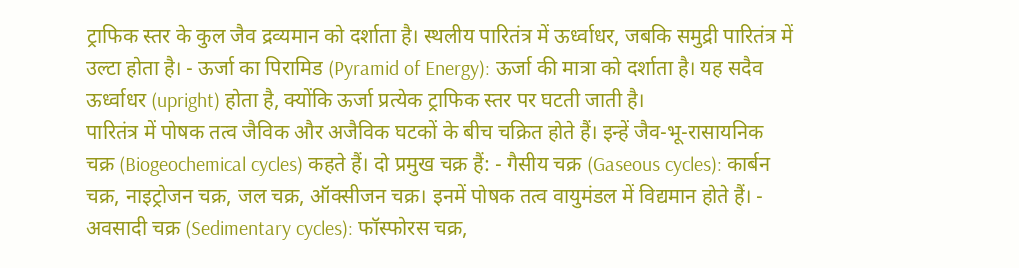ट्राफिक स्तर के कुल जैव द्रव्यमान को दर्शाता है। स्थलीय पारितंत्र में ऊर्ध्वाधर, जबकि समुद्री पारितंत्र में उल्टा होता है। - ऊर्जा का पिरामिड (Pyramid of Energy): ऊर्जा की मात्रा को दर्शाता है। यह सदैव ऊर्ध्वाधर (upright) होता है, क्योंकि ऊर्जा प्रत्येक ट्राफिक स्तर पर घटती जाती है।
पारितंत्र में पोषक तत्व जैविक और अजैविक घटकों के बीच चक्रित होते हैं। इन्हें जैव-भू-रासायनिक चक्र (Biogeochemical cycles) कहते हैं। दो प्रमुख चक्र हैं: - गैसीय चक्र (Gaseous cycles): कार्बन चक्र, नाइट्रोजन चक्र, जल चक्र, ऑक्सीजन चक्र। इनमें पोषक तत्व वायुमंडल में विद्यमान होते हैं। - अवसादी चक्र (Sedimentary cycles): फॉस्फोरस चक्र,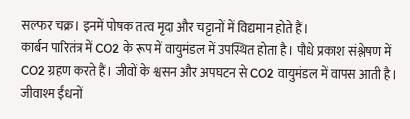सल्फर चक्र। इनमें पोषक तत्व मृदा और चट्टानों में विद्यमान होते हैं।
कार्बन पारितंत्र में CO2 के रूप में वायुमंडल में उपस्थित होता है। पौधे प्रकाश संश्लेषण में CO2 ग्रहण करते हैं। जीवों के श्वसन और अपघटन से CO2 वायुमंडल में वापस आती है। जीवाश्म ईंधनों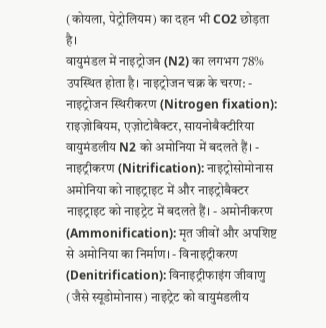(कोयला, पेट्रोलियम) का दहन भी CO2 छोड़ता है।
वायुमंडल में नाइट्रोजन (N2) का लगभग 78% उपस्थित होता है। नाइट्रोजन चक्र के चरण: - नाइट्रोजन स्थिरीकरण (Nitrogen fixation): राइज़ोबियम, एज़ोटोबैक्टर, सायनोबैक्टीरिया वायुमंडलीय N2 को अमोनिया में बदलते हैं। - नाइट्रीकरण (Nitrification): नाइट्रोसोमोनास अमोनिया को नाइट्राइट में और नाइट्रोबैक्टर नाइट्राइट को नाइट्रेट में बदलते हैं। - अमोनीकरण (Ammonification): मृत जीवों और अपशिष्ट से अमोनिया का निर्माण। - विनाइट्रीकरण (Denitrification): विनाइट्रीफाइंग जीवाणु (जैसे स्यूडोमोनास) नाइट्रेट को वायुमंडलीय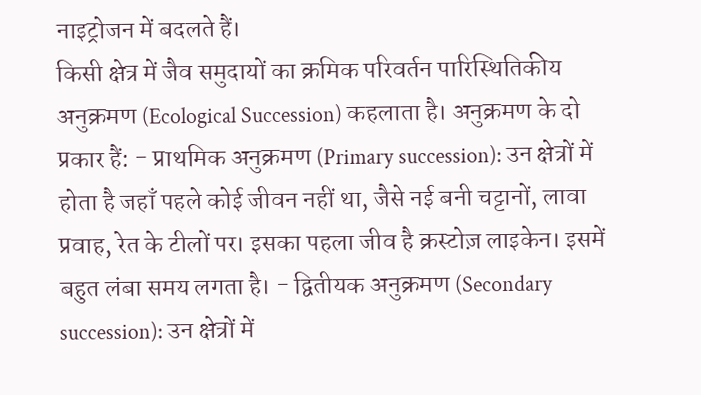नाइट्रोजन में बदलते हैं।
किसी क्षेत्र में जैव समुदायों का क्रमिक परिवर्तन पारिस्थितिकीय अनुक्रमण (Ecological Succession) कहलाता है। अनुक्रमण के दो प्रकार हैं: - प्राथमिक अनुक्रमण (Primary succession): उन क्षेत्रों में होता है जहाँ पहले कोई जीवन नहीं था, जैसे नई बनी चट्टानों, लावा प्रवाह, रेत के टीलों पर। इसका पहला जीव है क्रस्टोज़ लाइकेन। इसमें बहुत लंबा समय लगता है। - द्वितीयक अनुक्रमण (Secondary succession): उन क्षेत्रों में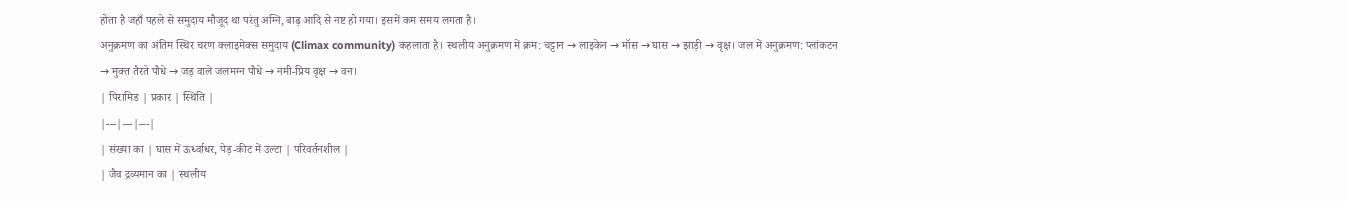होता है जहाँ पहले से समुदाय मौजूद था परंतु अग्नि, बाढ़ आदि से नष्ट हो गया। इसमें कम समय लगता है।
अनुक्रमण का अंतिम स्थिर चरण क्लाइमेक्स समुदाय (Climax community) कहलाता है। स्थलीय अनुक्रमण में क्रम: चट्टान → लाइकेन → मॉस → घास → झाड़ी → वृक्ष। जल में अनुक्रमण: प्लांकटन → मुक्त तैरते पौधे → जड़ वाले जलमग्न पौधे → नमी-प्रिय वृक्ष → वन।
| पिरामिड | प्रकार | स्थिति |
|---|---|---|
| संख्या का | घास में ऊर्ध्वाधर, पेड़-कीट में उल्टा | परिवर्तनशील |
| जैव द्रव्यमान का | स्थलीय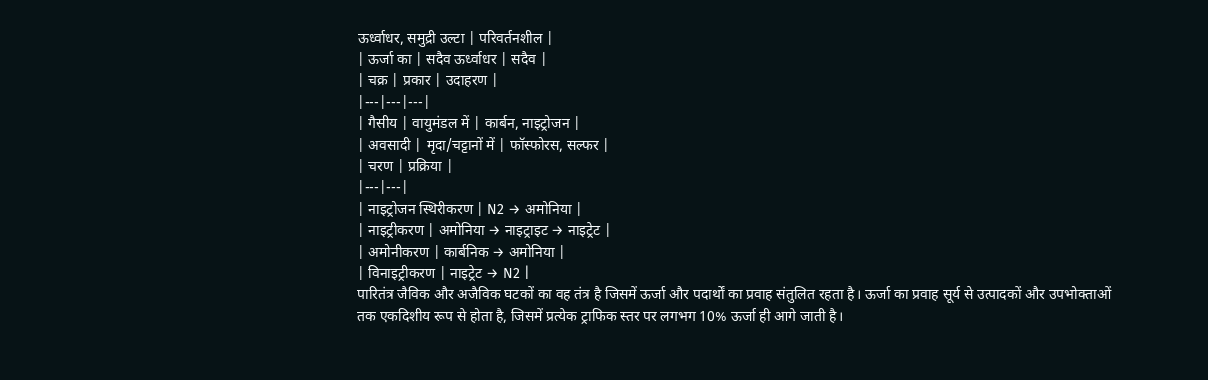ऊर्ध्वाधर, समुद्री उल्टा | परिवर्तनशील |
| ऊर्जा का | सदैव ऊर्ध्वाधर | सदैव |
| चक्र | प्रकार | उदाहरण |
|---|---|---|
| गैसीय | वायुमंडल में | कार्बन, नाइट्रोजन |
| अवसादी | मृदा/चट्टानों में | फॉस्फोरस, सल्फर |
| चरण | प्रक्रिया |
|---|---|
| नाइट्रोजन स्थिरीकरण | N2 → अमोनिया |
| नाइट्रीकरण | अमोनिया → नाइट्राइट → नाइट्रेट |
| अमोनीकरण | कार्बनिक → अमोनिया |
| विनाइट्रीकरण | नाइट्रेट → N2 |
पारितंत्र जैविक और अजैविक घटकों का वह तंत्र है जिसमें ऊर्जा और पदार्थों का प्रवाह संतुलित रहता है। ऊर्जा का प्रवाह सूर्य से उत्पादकों और उपभोक्ताओं तक एकदिशीय रूप से होता है, जिसमें प्रत्येक ट्राफिक स्तर पर लगभग 10% ऊर्जा ही आगे जाती है।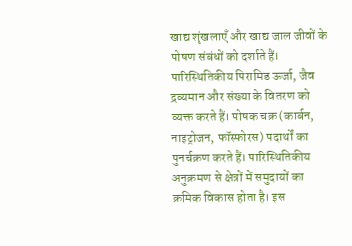खाद्य शृंखलाएँ और खाद्य जाल जीवों के पोषण संबंधों को दर्शाते हैं। पारिस्थितिकीय पिरामिड ऊर्जा, जैव द्रव्यमान और संख्या के वितरण को व्यक्त करते हैं। पोषक चक्र (कार्बन, नाइट्रोजन, फॉस्फोरस) पदार्थों का पुनर्चक्रण करते हैं। पारिस्थितिकीय अनुक्रमण से क्षेत्रों में समुदायों का क्रमिक विकास होता है। इस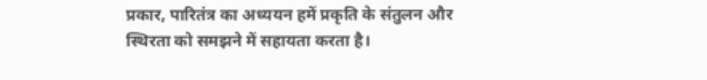प्रकार, पारितंत्र का अध्ययन हमें प्रकृति के संतुलन और स्थिरता को समझने में सहायता करता है।